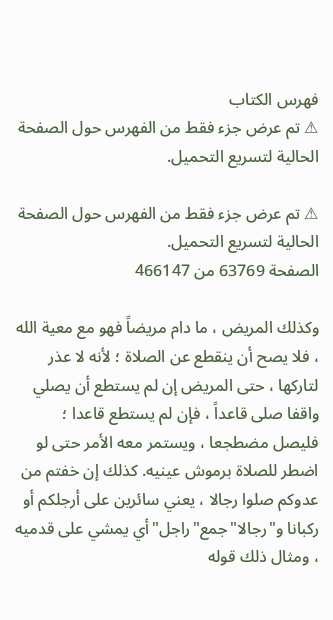فهرس الكتاب
⚠ تم عرض جزء فقط من الفهرس حول الصفحة الحالية لتسريع التحميل.

⚠ تم عرض جزء فقط من الفهرس حول الصفحة الحالية لتسريع التحميل.
الصفحة 63769 من 466147

وكذلك المريض ، ما دام مريضاً فهو مع معية الله ، فلا يصح أن ينقطع عن الصلاة ؛ لأنه لا عذر لتاركها ، حتى المريض إن لم يستطع أن يصلي واقفا صلى قاعداً ، فإن لم يستطع قاعدا ؛ فليصل مضطجعا ، ويستمر معه الأمر حتى لو اضطر للصلاة برموش عينيه. كذلك إن خفتم من عدوكم صلوا رجالا ، يعني سائرين على أرجلكم أو ركبانا و"رجالا"جمع"راجل"أي يمشي على قدميه ، ومثال ذلك قوله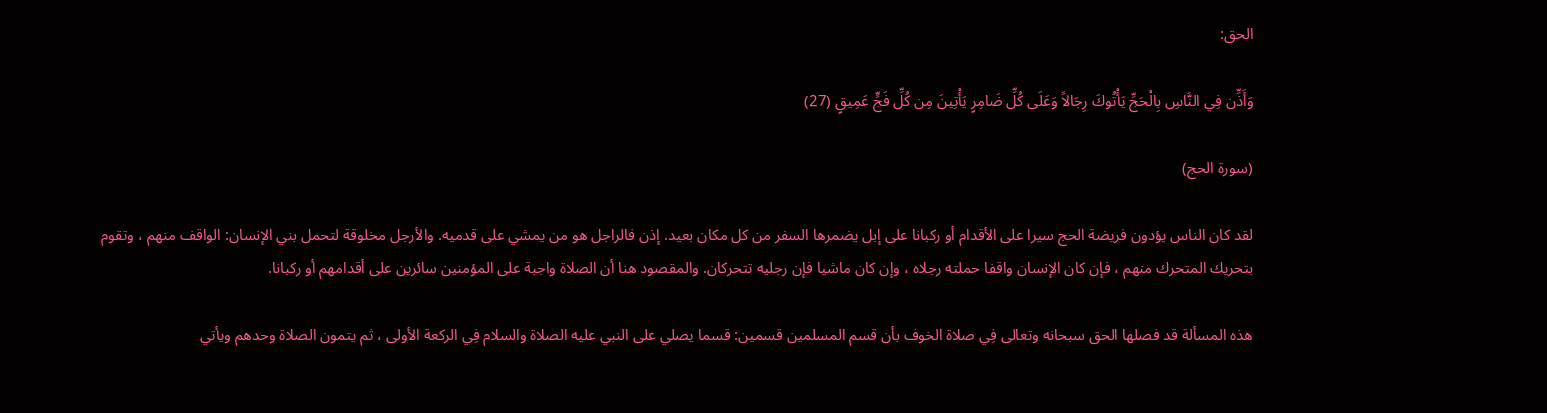الحق:

وَأَذِّن فِي النَّاسِ بِالْحَجِّ يَأْتُوكَ رِجَالاً وَعَلَى كُلِّ ضَامِرٍ يَأْتِينَ مِن كُلِّ فَجٍّ عَمِيقٍ (27)

(سورة الحج)

لقد كان الناس يؤدون فريضة الحج سيرا على الأقدام أو ركبانا على إبل يضمرها السفر من كل مكان بعيد. إذن فالراجل هو من يمشي على قدميه. والأرجل مخلوقة لتحمل بني الإنسان: الواقف منهم ، وتقوم بتحريك المتحرك منهم ، فإن كان الإنسان واقفا حملته رجلاه ، وإن كان ماشيا فإن رجليه تتحركان. والمقصود هنا أن الصلاة واجبة على المؤمنين سائرين على أقدامهم أو ركبانا.

هذه المسألة قد فصلها الحق سبحانه وتعالى فِي صلاة الخوف بأن قسم المسلمين قسمين: قسما يصلي على النبي عليه الصلاة والسلام فِي الركعة الأولى ، ثم يتمون الصلاة وحدهم ويأتي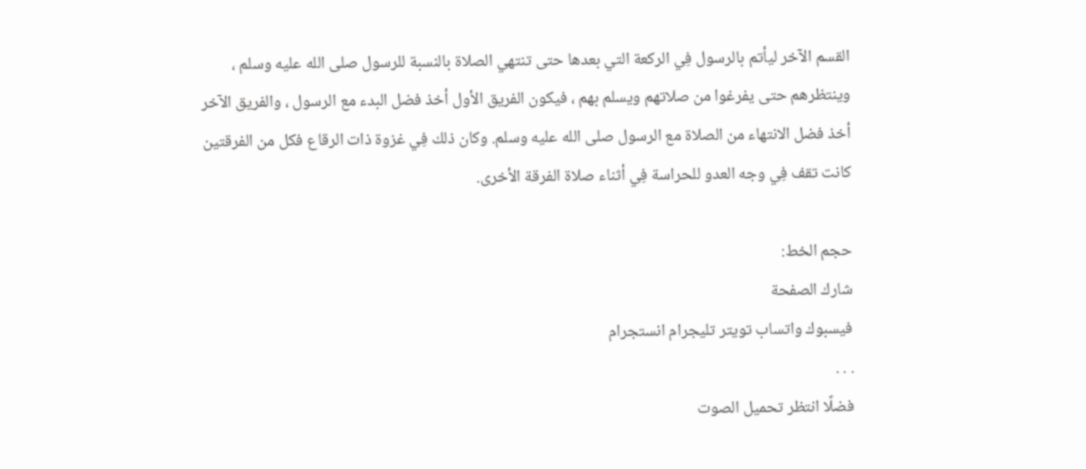القسم الآخر ليأتم بالرسول فِي الركعة التي بعدها حتى تنتهي الصلاة بالنسبة للرسول صلى الله عليه وسلم ، وينتظرهم حتى يفرغوا من صلاتهم ويسلم بهم ، فيكون الفريق الأول أخذ فضل البدء مع الرسول ، والفريق الآخر أخذ فضل الانتهاء من الصلاة مع الرسول صلى الله عليه وسلم. وكان ذلك فِي غزوة ذات الرقاع فكل من الفرقتين كانت تقف فِي وجه العدو للحراسة فِي أثناء صلاة الفرقة الأخرى.

حجم الخط:
شارك الصفحة
فيسبوك واتساب تويتر تليجرام انستجرام
. . .
فضلًا انتظر تحميل الصوت